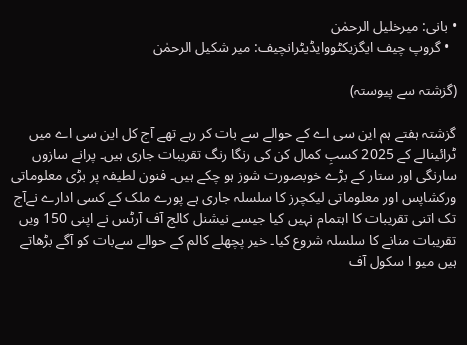• بانی: میرخلیل الرحمٰن
  • گروپ چیف ایگزیکٹووایڈیٹرانچیف: میر شکیل الرحمٰن

(گزشتہ سے پیوستہ)

گزشتہ ہفتے ہم این سی اے کے حوالے سے بات کر رہے تھے آج کل این سی اے میں ٹرائینالے کے 2025 کسبِ کمال کن کی رنگا رنگ تقریبات جاری ہیں۔ پرانے سازوں سارنگی اور ستار کے بڑے خوبصورت شوز ہو چکے ہیں۔ فنون لطیفہ پر بڑی معلوماتی ورکشاپس اور معلوماتی لیکچرز کا سلسلہ جاری ہے پورے ملک کے کسی ادارے نےآج تک اتنی تقریبات کا اہتمام نہیں کیا جیسے نیشنل کالج آف آرٹس نے اپنی 150 ویں تقریبات منانے کا سلسلہ شروع کیا۔ خیر پچھلے کالم کے حوالے سےبات کو آگے بڑھاتے ہیں میو ا سکول آف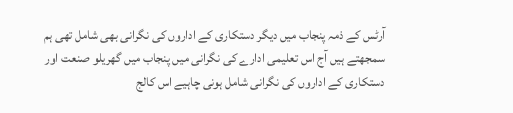آرٹس کے ذمہ پنجاب میں دیگر دستکاری کے اداروں کی نگرانی بھی شامل تھی ہم سمجھتے ہیں آج اس تعلیمی ادارے کی نگرانی میں پنجاب میں گھریلو صنعت اور دستکاری کے اداروں کی نگرانی شامل ہونی چاہیے اس کالج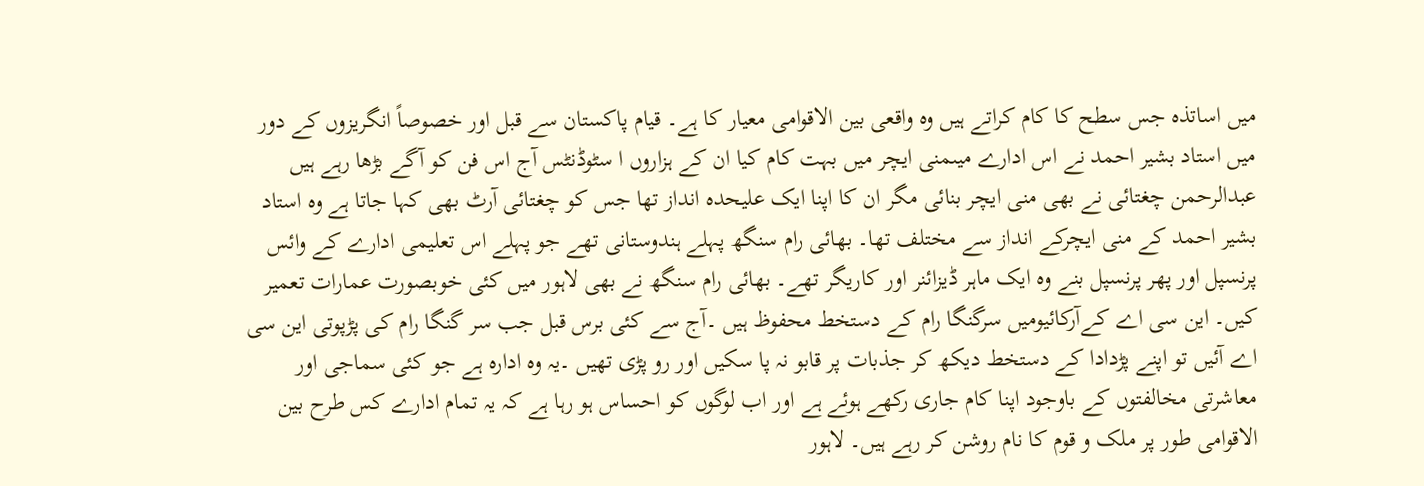میں اساتذہ جس سطح کا کام کراتے ہیں وہ واقعی بین الاقوامی معیار کا ہے۔ قیام پاکستان سے قبل اور خصوصاً انگریزوں کے دور میں استاد بشیر احمد نے اس ادارے میںمنی ایچر میں بہت کام کیا ان کے ہزاروں ا سٹوڈنٹس آج اس فن کو آگے بڑھا رہے ہیں عبدالرحمن چغتائی نے بھی منی ایچر بنائی مگر ان کا اپنا ایک علیحدہ انداز تھا جس کو چغتائی آرٹ بھی کہا جاتا ہے وہ استاد بشیر احمد کے منی ایچرکے انداز سے مختلف تھا۔ بھائی رام سنگھ پہلے ہندوستانی تھے جو پہلے اس تعلیمی ادارے کے وائس پرنسپل اور پھر پرنسپل بنے وہ ایک ماہر ڈیزائنر اور کاریگر تھے۔ بھائی رام سنگھ نے بھی لاہور میں کئی خوبصورت عمارات تعمیر کیں۔ این سی اے کےآرکائیومیں سرگنگا رام کے دستخط محفوظ ہیں ۔آج سے کئی برس قبل جب سر گنگا رام کی پڑپوتی این سی اے آئیں تو اپنے پڑدادا کے دستخط دیکھ کر جذبات پر قابو نہ پا سکیں اور رو پڑی تھیں ۔یہ وہ ادارہ ہے جو کئی سماجی اور معاشرتی مخالفتوں کے باوجود اپنا کام جاری رکھے ہوئے ہے اور اب لوگوں کو احساس ہو رہا ہے کہ یہ تمام ادارے کس طرح بین الاقوامی طور پر ملک و قوم کا نام روشن کر رہے ہیں۔ لاہور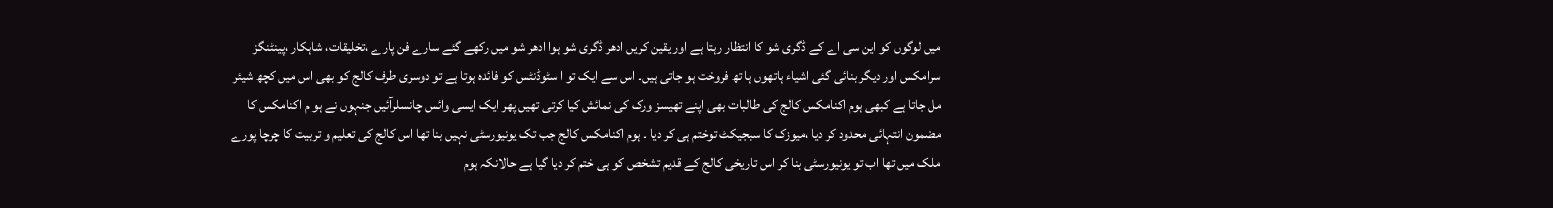میں لوگوں کو این سی اے کے ڈگری شو کا انتظار رہتا ہے اور یقین کریں ادھر ڈگری شو ہوا ادھر شو میں رکھے گئے سارے فن پارے ،تخلیقات، شاہکار ،پینٹنگز سرامکس اور دیگر بنائی گئی اشیاء ہاتھوں ہا تھ فروخت ہو جاتی ہیں۔ اس سے ایک تو ا سٹوڈنٹس کو فائدہ ہوتا ہے تو دوسری طرف کالج کو بھی اس میں کچھ شیئر مل جاتا ہے کبھی ہوم اکنامکس کالج کی طالبات بھی اپنے تھیسز ورک کی نمائش کیا کرتی تھیں پھر ایک ایسی وائس چانسلرآئیں جنہوں نے ہو م اکنامکس کا مضمون انتہائی محدود کر دیا ،میوزک کا سبجیکٹ توختم ہی کر دیا ۔ ہوم اکنامکس کالج جب تک یونیورسٹی نہیں بنا تھا اس کالج کی تعلیم و تربیت کا چرچا پورے ملک میں تھا اب تو یونیورسٹی بنا کر اس تاریخی کالج کے قدیم تشخص کو ہی ختم کر دیا گیا ہے حالانکہ ہوم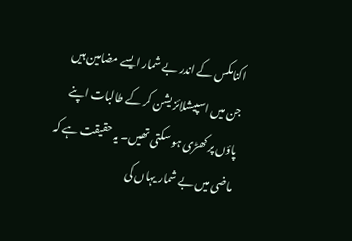اکنامکس کے اندر بے شمار ایسے مضامین ہیں جن میں اسپیشلائز یشن کر کے طالبات اپنے پاؤں پر کھڑی ہو سکتی تھیں۔ یہ حقیقت ہے کہ ماضی میں بے شمار یہاں کی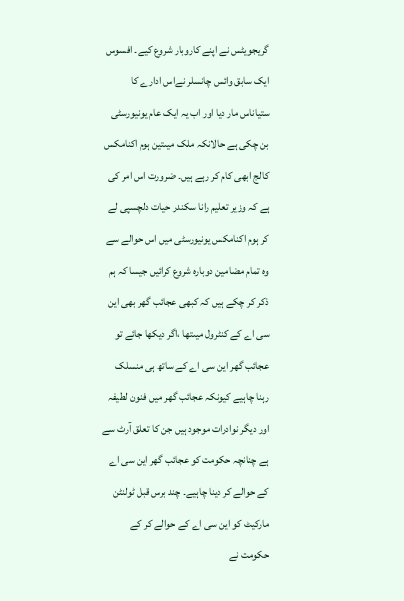گریجویٹس نے اپنے کاروبار شروع کیے۔ افسوس ایک سابق وائس چانسلر نےاس ادارے کا ستیاناس مار دیا اور اب یہ ایک عام یونیورسٹی بن چکی ہے حالانکہ ملک میںتین ہوم اکنامکس کالج ابھی کام کر رہے ہیں۔ ضرورت اس امر کی ہے کہ وزیر تعلیم رانا سکندر حیات دلچسپی لے کر ہوم اکنامکس یونیورسٹی میں اس حوالے سے وہ تمام مضامین دوبارہ شروع کرائیں جیسا کہ ہم ذکر کر چکے ہیں کہ کبھی عجائب گھر بھی این سی اے کے کنٹرول میںتھا ،اگر دیکھا جائے تو عجائب گھر این سی اے کے ساتھ ہی منسلک رہنا چاہیے کیونکہ عجائب گھر میں فنون لطیفہ اور دیگر نوادرات موجود ہیں جن کا تعلق آرٹ سے ہے چنانچہ حکومت کو عجائب گھر این سی اے کے حوالے کر دینا چاہیے۔ چند برس قبل ٹولنٹن مارکیٹ کو این سی اے کے حوالے کر کے حکومت نے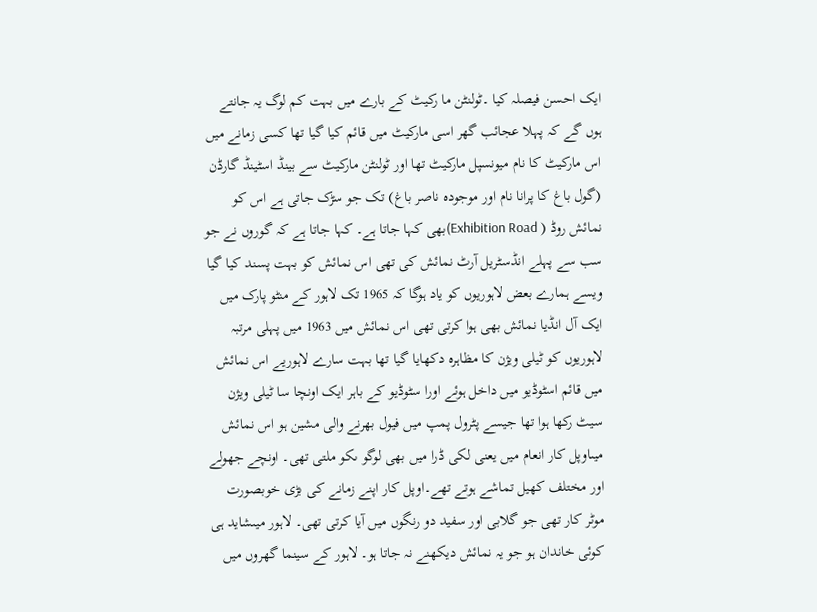ایک احسن فیصلہ کیا ۔ٹولنٹن ما رکیٹ کے بارے میں بہت کم لوگ یہ جانتے ہوں گے کہ پہلا عجائب گھر اسی مارکیٹ میں قائم کیا گیا تھا کسی زمانے میں اس مارکیٹ کا نام میونسپل مارکیٹ تھا اور ٹولنٹن مارکیٹ سے بینڈ اسٹینڈ گارڈن (گول باغ کا پرانا نام اور موجودہ ناصر باغ) تک جو سڑک جاتی ہے اس کو نمائش روڈ ( Exhibition Road)بھی کہا جاتا ہے۔ کہا جاتا ہے کہ گوروں نے جو سب سے پہلے انڈسٹریل آرٹ نمائش کی تھی اس نمائش کو بہت پسند کیا گیا ویسے ہمارے بعض لاہوریوں کو یاد ہوگا کہ 1965 تک لاہور کے منٹو پارک میں ایک آل انڈیا نمائش بھی ہوا کرتی تھی اس نمائش میں 1963 میں پہلی مرتبہ لاہوریوں کو ٹیلی ویژن کا مظاہرہ دکھایا گیا تھا بہت سارے لاہوریے اس نمائش میں قائم اسٹوڈیو میں داخل ہوئے اورا سٹوڈیو کے باہر ایک اونچا سا ٹیلی ویژن سیٹ رکھا ہوا تھا جیسے پٹرول پمپ میں فیول بھرنے والی مشین ہو اس نمائش میںاوپل کار انعام میں یعنی لکی ڈرا میں بھی لوگو ںکو ملتی تھی۔ اونچے جھولے اور مختلف کھیل تماشے ہوتے تھے۔اوپل کار اپنے زمانے کی بڑی خوبصورت موٹر کار تھی جو گلابی اور سفید دو رنگوں میں آیا کرتی تھی۔ لاہور میںشاید ہی کوئی خاندان ہو جو یہ نمائش دیکھنے نہ جاتا ہو۔ لاہور کے سینما گھروں میں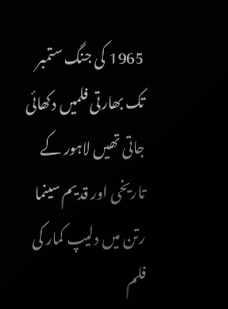1965 کی جنگ ستمبر تک بھارتی فلمیں دکھائی جاتی تھیں لاہور کے تاریخی اور قدیم سینما رتن میں دلیپ کمار کی فلم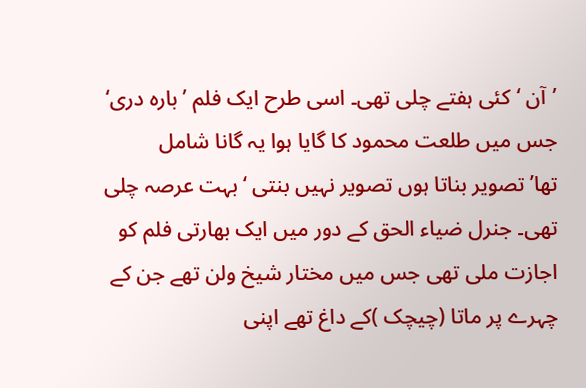’آن ‘کئی ہفتے چلی تھی۔ اسی طرح ایک فلم ’بارہ دری‘ جس میں طلعت محمود کا گایا ہوا یہ گانا شامل تھا’تصویر بناتا ہوں تصویر نہیں بنتی ‘بہت عرصہ چلی تھی۔ جنرل ضیاء الحق کے دور میں ایک بھارتی فلم کو اجازت ملی تھی جس میں مختار شیخ ولن تھے جن کے چہرے پر ماتا (چیچک )کے داغ تھے اپنی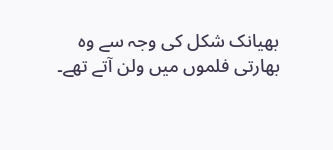بھیانک شکل کی وجہ سے وہ بھارتی فلموں میں ولن آتے تھے۔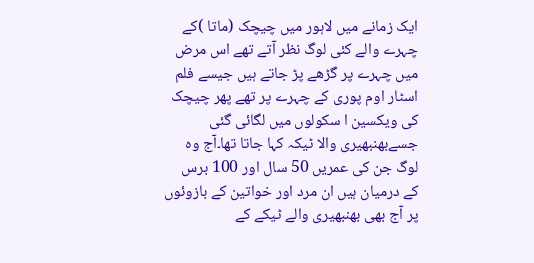ایک زمانے میں لاہور میں چیچک (ماتا )کے چہرے والے کئی لوگ نظر آتے تھے اس مرض میں چہرے پر گڑھے پڑ جاتے ہیں جیسے فلم اسٹار اوم پوری کے چہرے پر تھے پھر چیچک کی ویکسین ا سکولوں میں لگائی گئی جسےبھنبھیری والا ٹیکہ کہا جاتا تھا۔آج وہ لوگ جن کی عمریں 50 سال اور 100 برس کے درمیان ہیں ان مرد اور خواتین کے بازوئوں پر آج بھی بھنبھیری والے ٹیکے کے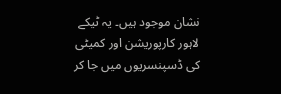نشان موجود ہیں۔ یہ ٹیکے لاہور کارپوریشن اور کمیٹی کی ڈسپنسریوں میں جا کر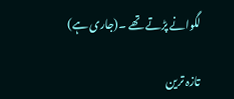لگوانے پڑتے تھے ۔(جاری ہے)

تازہ ترین